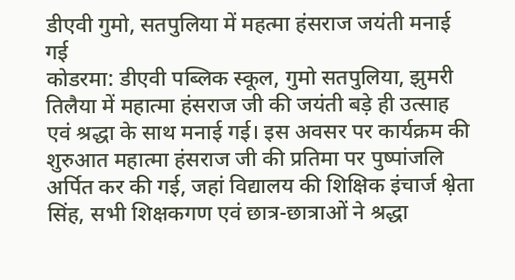डीएवी गुमो, सतपुलिया में महत्मा हंसराज जयंती मनाई गई
कोडरमा: डीएवी पब्लिक स्कूल, गुमो सतपुलिया, झुमरी तिलैया में महात्मा हंसराज जी की जयंती बड़े ही उत्साह एवं श्रद्धा के साथ मनाई गई। इस अवसर पर कार्यक्रम की शुरुआत महात्मा हंसराज जी की प्रतिमा पर पुष्पांजलि अर्पित कर की गई, जहां विद्यालय की शिक्षिक इंचार्ज श्व़ेता सिंह, सभी शिक्षकगण एवं छात्र-छात्राओं ने श्रद्धा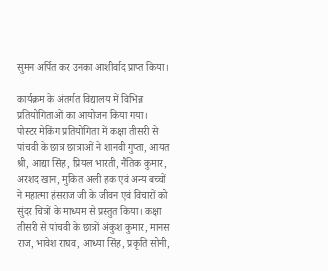सुमन अर्पित कर उनका आशीर्वाद प्राप्त किया।

कार्यक्रम के अंतर्गत विद्यालय में विभिन्न प्रतियोगिताओं का आयोजन किया गया। पोस्टर मेकिंग प्रतियोगिता में कक्षा तीसरी से पांचवी के छात्र छात्राओं ने शानवी गुप्ता, आयत श्री, आद्या सिंह, प्रियल भारती, नैतिक कुमार, अरशद खान, मुकित अली हक एवं अन्य बच्चों ने महात्मा हंसराज जी के जीवन एवं विचारों को सुंदर चित्रों के माध्यम से प्रस्तुत किया। कक्षा तीसरी से पांचवी के छात्रों अंकुश कुमार, मानस राज, भावेश राघव, आध्या सिंह, प्रकृति सोनी,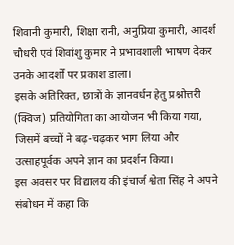शिवानी कुमारी, शिक्षा रानी, अनुप्रिया कुमारी, आदर्श चौधरी एवं शिवांशु कुमार ने प्रभावशाली भाषण देकर उनके आदर्शों पर प्रकाश डाला।
इसके अतिरिक्त, छात्रों के ज्ञानवर्धन हेतु प्रश्नोत्तरी (क्विज) प्रतियोगिता का आयोजन भी किया गया, जिसमें बच्चों ने बढ़-चढ़कर भाग लिया और उत्साहपूर्वक अपने ज्ञान का प्रदर्शन किया।
इस अवसर पर विद्यालय की इंचार्ज श्वेता सिंह ने अपने संबोधन में कहा कि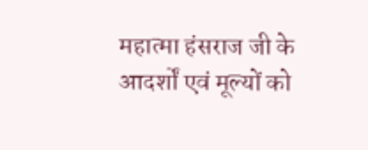महात्मा हंसराज जी के आदर्शों एवं मूल्यों को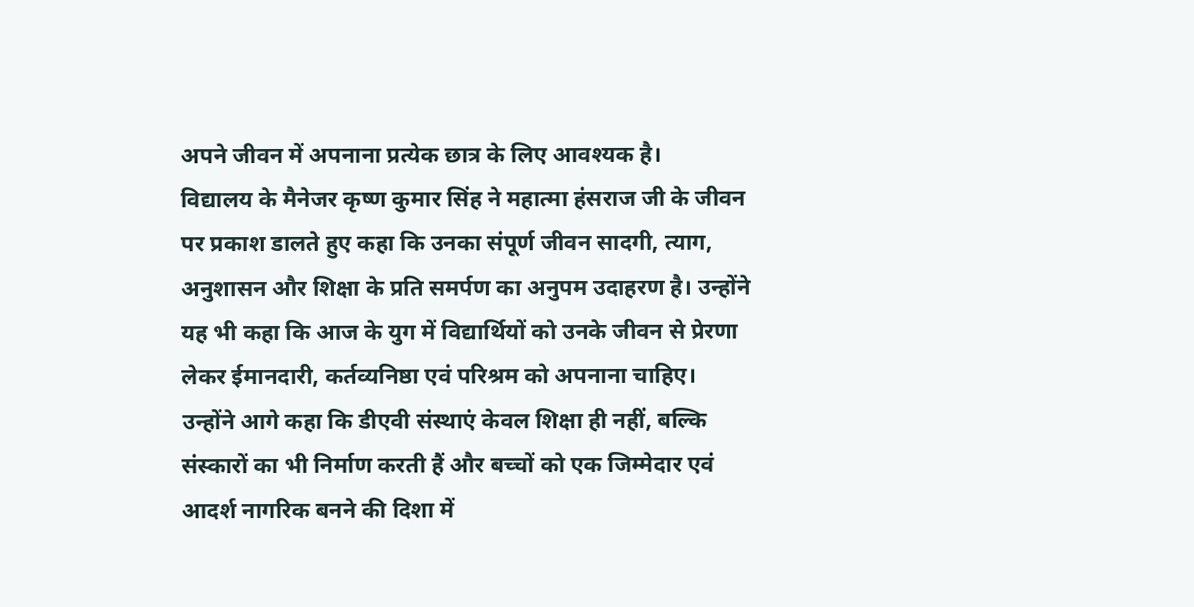अपने जीवन में अपनाना प्रत्येक छात्र के लिए आवश्यक है।
विद्यालय के मैनेजर कृष्ण कुमार सिंह ने महात्मा हंसराज जी के जीवन पर प्रकाश डालते हुए कहा कि उनका संपूर्ण जीवन सादगी, त्याग, अनुशासन और शिक्षा के प्रति समर्पण का अनुपम उदाहरण है। उन्होंने यह भी कहा कि आज के युग में विद्यार्थियों को उनके जीवन से प्रेरणा लेकर ईमानदारी, कर्तव्यनिष्ठा एवं परिश्रम को अपनाना चाहिए।
उन्होंने आगे कहा कि डीएवी संस्थाएं केवल शिक्षा ही नहीं, बल्कि संस्कारों का भी निर्माण करती हैं और बच्चों को एक जिम्मेदार एवं आदर्श नागरिक बनने की दिशा में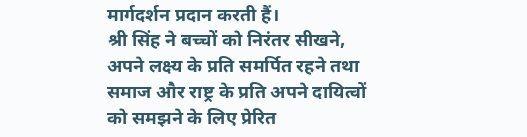मार्गदर्शन प्रदान करती हैं।
श्री सिंह ने बच्चों को निरंतर सीखने, अपने लक्ष्य के प्रति समर्पित रहने तथा समाज और राष्ट्र के प्रति अपने दायित्वों को समझने के लिए प्रेरित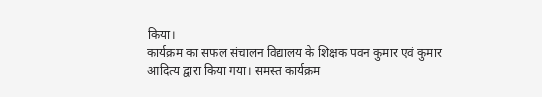किया।
कार्यक्रम का सफल संचालन विद्यालय के शिक्षक पवन कुमार एवं कुमार आदित्य द्वारा किया गया। समस्त कार्यक्रम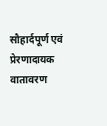सौहार्दपूर्ण एवं प्रेरणादायक वातावरण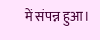में संपन्न हुआ।